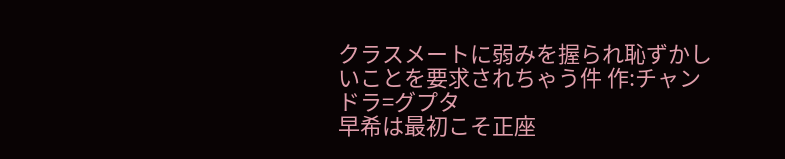クラスメートに弱みを握られ恥ずかしいことを要求されちゃう件 作:チャンドラ=グプタ
早希は最初こそ正座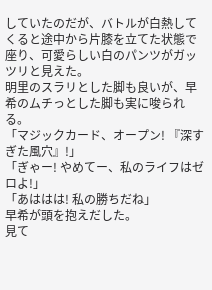していたのだが、バトルが白熱してくると途中から片膝を立てた状態で座り、可愛らしい白のパンツがガッツリと見えた。
明里のスラリとした脚も良いが、早希のムチっとした脚も実に唆られる。
「マジックカード、オープン! 『深すぎた風穴』!」
「ぎゃー! やめてー、私のライフはゼロよ!」
「あははは! 私の勝ちだね」
早希が頭を抱えだした。
見て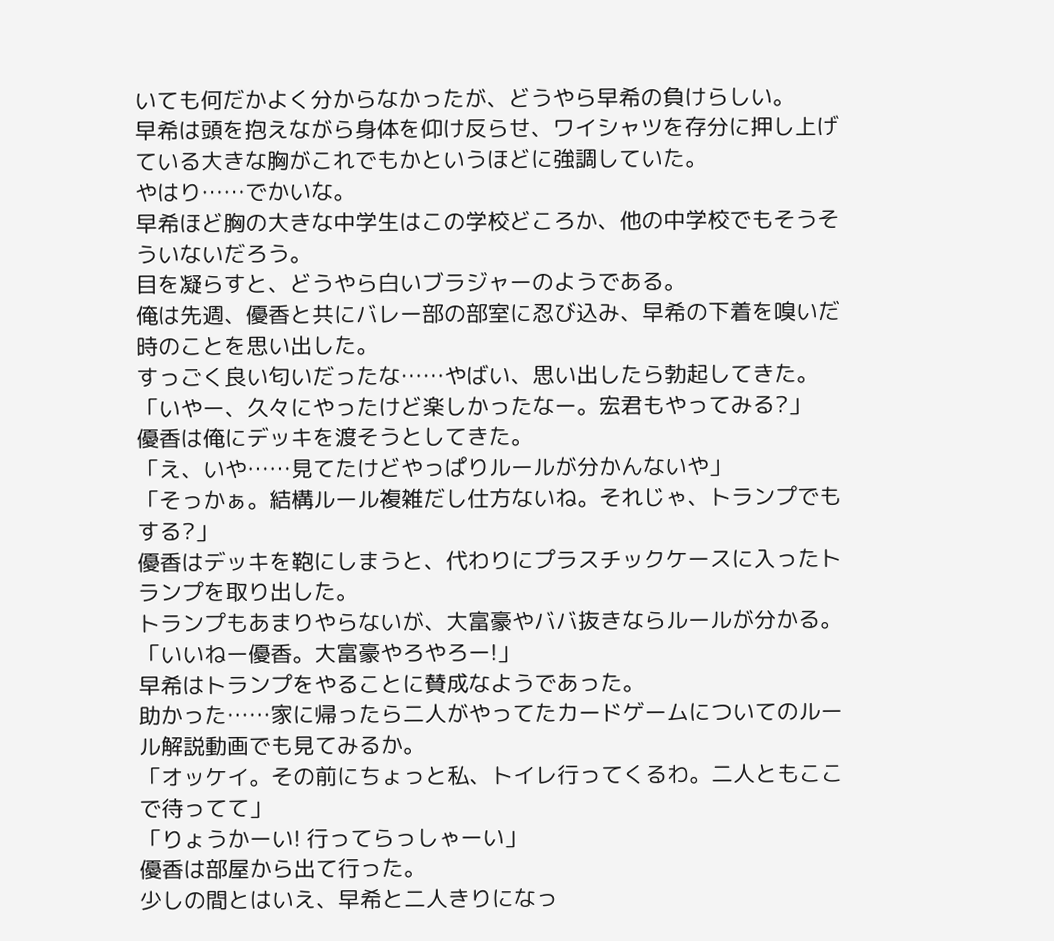いても何だかよく分からなかったが、どうやら早希の負けらしい。
早希は頭を抱えながら身体を仰け反らせ、ワイシャツを存分に押し上げている大きな胸がこれでもかというほどに強調していた。
やはり……でかいな。
早希ほど胸の大きな中学生はこの学校どころか、他の中学校でもそうそういないだろう。
目を凝らすと、どうやら白いブラジャーのようである。
俺は先週、優香と共にバレー部の部室に忍び込み、早希の下着を嗅いだ時のことを思い出した。
すっごく良い匂いだったな……やばい、思い出したら勃起してきた。
「いやー、久々にやったけど楽しかったなー。宏君もやってみる?」
優香は俺にデッキを渡そうとしてきた。
「え、いや……見てたけどやっぱりルールが分かんないや」
「そっかぁ。結構ルール複雑だし仕方ないね。それじゃ、トランプでもする?」
優香はデッキを鞄にしまうと、代わりにプラスチックケースに入ったトランプを取り出した。
トランプもあまりやらないが、大富豪やババ抜きならルールが分かる。
「いいねー優香。大富豪やろやろー!」
早希はトランプをやることに賛成なようであった。
助かった……家に帰ったら二人がやってたカードゲームについてのルール解説動画でも見てみるか。
「オッケイ。その前にちょっと私、トイレ行ってくるわ。二人ともここで待ってて」
「りょうかーい! 行ってらっしゃーい」
優香は部屋から出て行った。
少しの間とはいえ、早希と二人きりになっ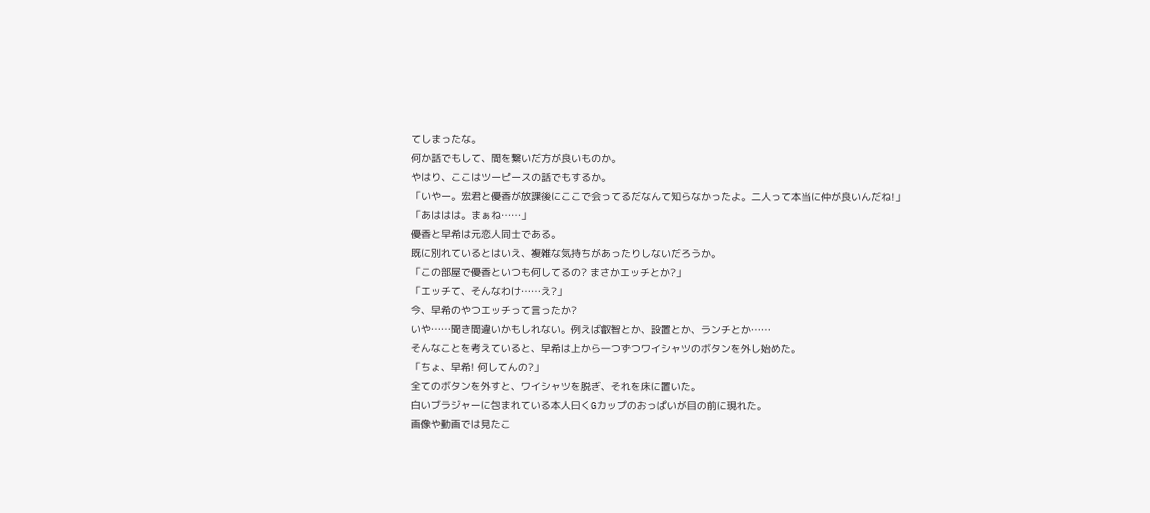てしまったな。
何か話でもして、間を繋いだ方が良いものか。
やはり、ここはツーピースの話でもするか。
「いやー。宏君と優香が放課後にここで会ってるだなんて知らなかったよ。二人って本当に仲が良いんだね!」
「あははは。まぁね……」
優香と早希は元恋人同士である。
既に別れているとはいえ、複雑な気持ちがあったりしないだろうか。
「この部屋で優香といつも何してるの? まさかエッチとか?」
「エッチて、そんなわけ……え?」
今、早希のやつエッチって言ったか?
いや……聞き間違いかもしれない。例えば叡智とか、設置とか、ランチとか……
そんなことを考えていると、早希は上から一つずつワイシャツのボタンを外し始めた。
「ちょ、早希! 何してんの?」
全てのボタンを外すと、ワイシャツを脱ぎ、それを床に置いた。
白いブラジャーに包まれている本人曰くGカップのおっぱいが目の前に現れた。
画像や動画では見たこ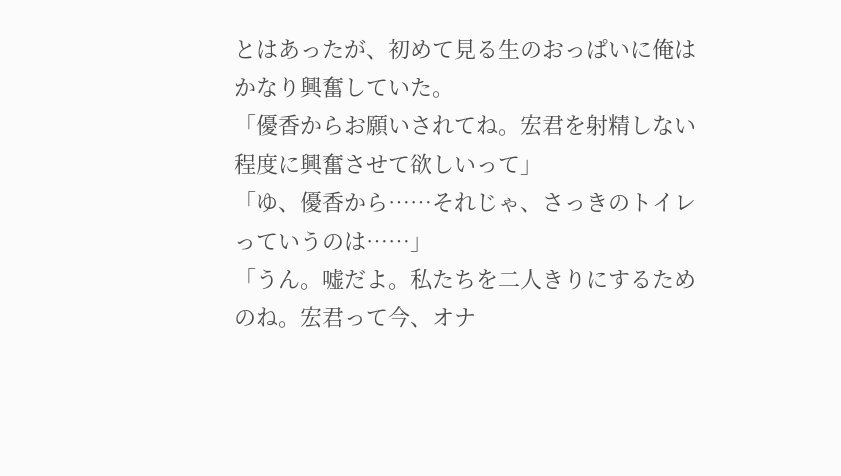とはあったが、初めて見る生のおっぱいに俺はかなり興奮していた。
「優香からお願いされてね。宏君を射精しない程度に興奮させて欲しいって」
「ゆ、優香から……それじゃ、さっきのトイレっていうのは……」
「うん。嘘だよ。私たちを二人きりにするためのね。宏君って今、オナ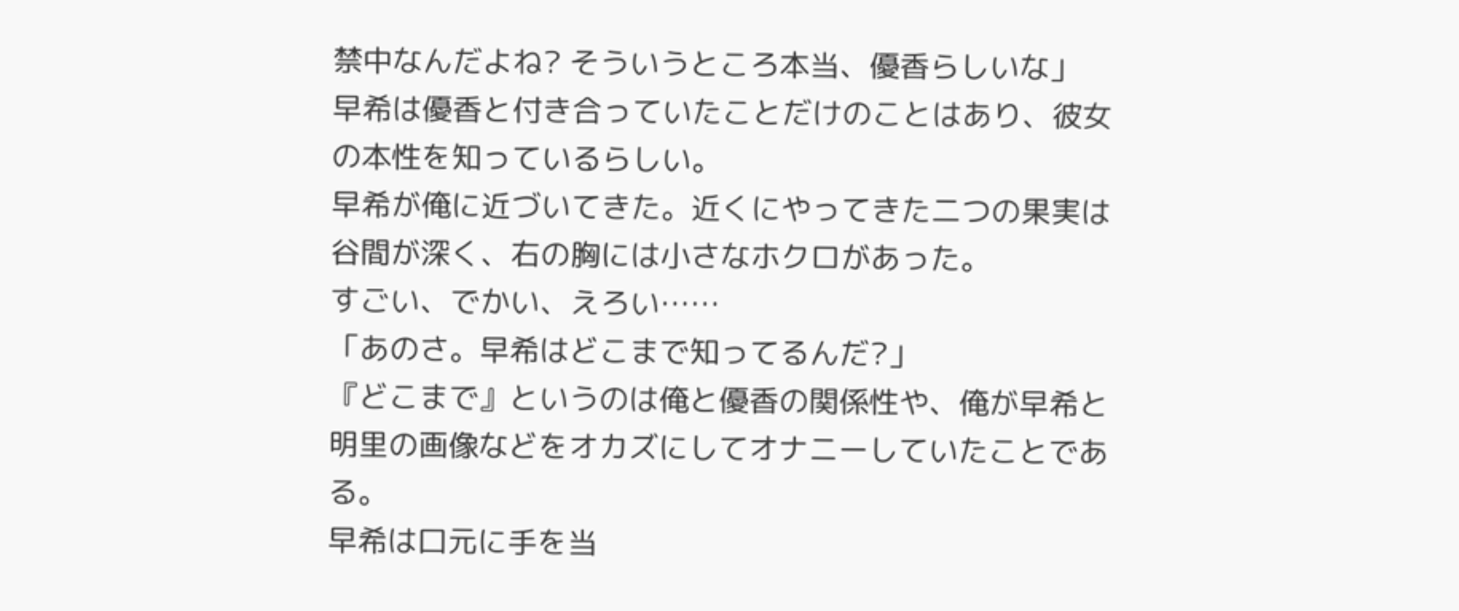禁中なんだよね? そういうところ本当、優香らしいな」
早希は優香と付き合っていたことだけのことはあり、彼女の本性を知っているらしい。
早希が俺に近づいてきた。近くにやってきた二つの果実は谷間が深く、右の胸には小さなホクロがあった。
すごい、でかい、えろい……
「あのさ。早希はどこまで知ってるんだ?」
『どこまで』というのは俺と優香の関係性や、俺が早希と明里の画像などをオカズにしてオナニーしていたことである。
早希は口元に手を当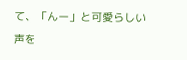て、「んー」と可愛らしい声を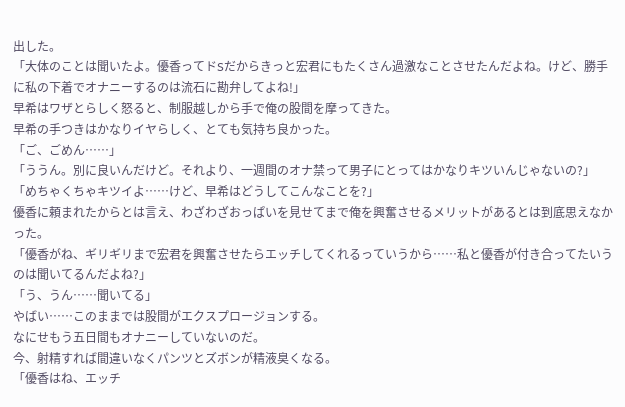出した。
「大体のことは聞いたよ。優香ってドSだからきっと宏君にもたくさん過激なことさせたんだよね。けど、勝手に私の下着でオナニーするのは流石に勘弁してよね!」
早希はワザとらしく怒ると、制服越しから手で俺の股間を摩ってきた。
早希の手つきはかなりイヤらしく、とても気持ち良かった。
「ご、ごめん……」
「ううん。別に良いんだけど。それより、一週間のオナ禁って男子にとってはかなりキツいんじゃないの?」
「めちゃくちゃキツイよ……けど、早希はどうしてこんなことを?」
優香に頼まれたからとは言え、わざわざおっぱいを見せてまで俺を興奮させるメリットがあるとは到底思えなかった。
「優香がね、ギリギリまで宏君を興奮させたらエッチしてくれるっていうから……私と優香が付き合ってたいうのは聞いてるんだよね?」
「う、うん……聞いてる」
やばい……このままでは股間がエクスプロージョンする。
なにせもう五日間もオナニーしていないのだ。
今、射精すれば間違いなくパンツとズボンが精液臭くなる。
「優香はね、エッチ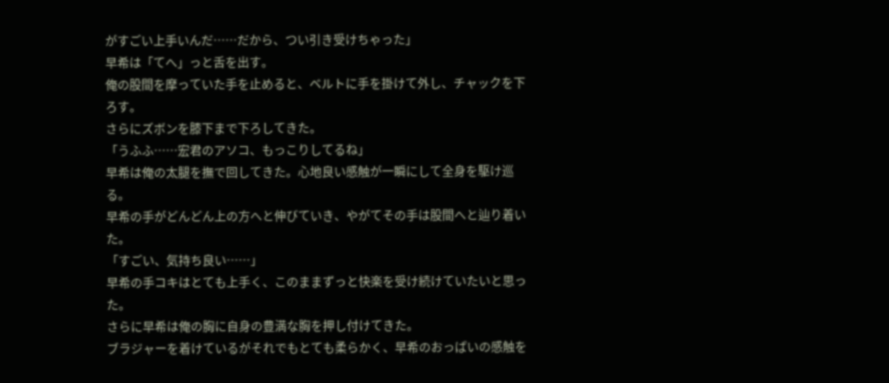がすごい上手いんだ……だから、つい引き受けちゃった」
早希は「てへ」っと舌を出す。
俺の股間を摩っていた手を止めると、ベルトに手を掛けて外し、チャックを下ろす。
さらにズボンを膝下まで下ろしてきた。
「うふふ……宏君のアソコ、もっこりしてるね」
早希は俺の太腿を撫で回してきた。心地良い感触が一瞬にして全身を駆け巡る。
早希の手がどんどん上の方へと伸びていき、やがてその手は股間へと辿り着いた。
「すごい、気持ち良い……」
早希の手コキはとても上手く、このままずっと快楽を受け続けていたいと思った。
さらに早希は俺の胸に自身の豊満な胸を押し付けてきた。
ブラジャーを着けているがそれでもとても柔らかく、早希のおっぱいの感触を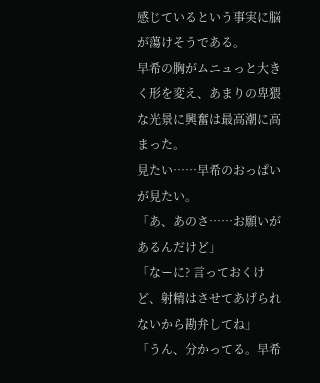感じているという事実に脳が蕩けそうである。
早希の胸がムニュっと大きく形を変え、あまりの卑猥な光景に興奮は最高潮に高まった。
見たい……早希のおっぱいが見たい。
「あ、あのさ……お願いがあるんだけど」
「なーに? 言っておくけど、射精はさせてあげられないから勘弁してね」
「うん、分かってる。早希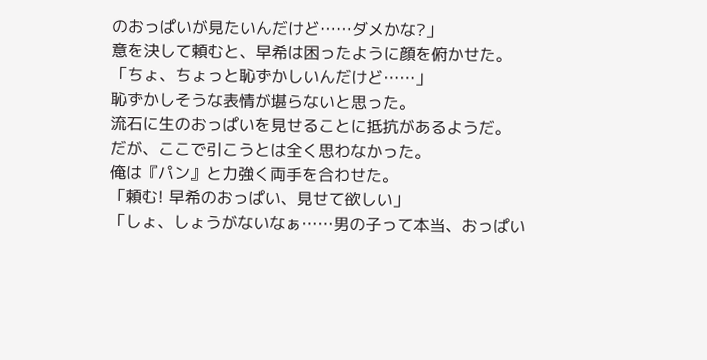のおっぱいが見たいんだけど……ダメかな?」
意を決して頼むと、早希は困ったように顔を俯かせた。
「ちょ、ちょっと恥ずかしいんだけど……」
恥ずかしそうな表情が堪らないと思った。
流石に生のおっぱいを見せることに抵抗があるようだ。
だが、ここで引こうとは全く思わなかった。
俺は『パン』と力強く両手を合わせた。
「頼む! 早希のおっぱい、見せて欲しい」
「しょ、しょうがないなぁ……男の子って本当、おっぱい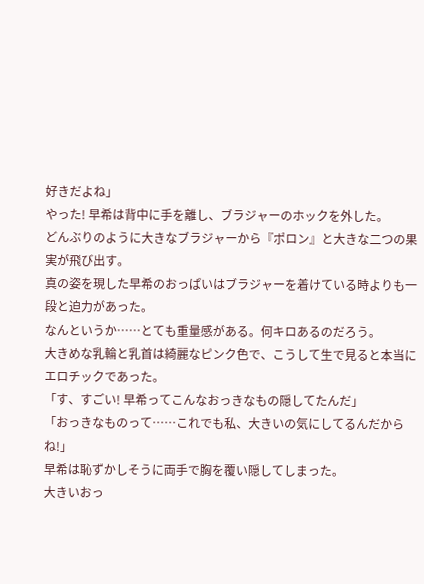好きだよね」
やった! 早希は背中に手を離し、ブラジャーのホックを外した。
どんぶりのように大きなブラジャーから『ポロン』と大きな二つの果実が飛び出す。
真の姿を現した早希のおっぱいはブラジャーを着けている時よりも一段と迫力があった。
なんというか……とても重量感がある。何キロあるのだろう。
大きめな乳輪と乳首は綺麗なピンク色で、こうして生で見ると本当にエロチックであった。
「す、すごい! 早希ってこんなおっきなもの隠してたんだ」
「おっきなものって……これでも私、大きいの気にしてるんだからね!」
早希は恥ずかしそうに両手で胸を覆い隠してしまった。
大きいおっ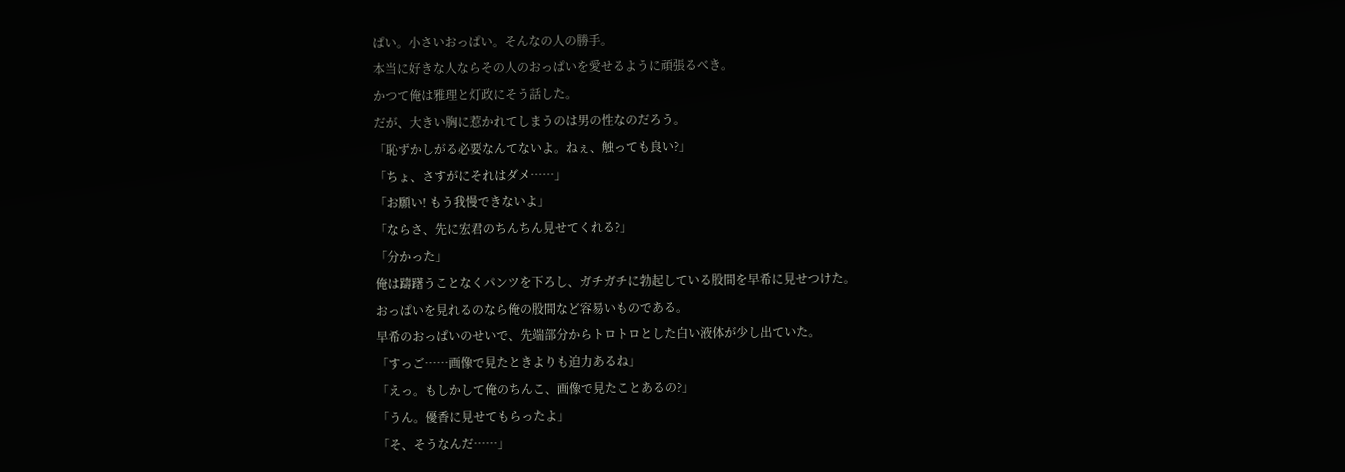ぱい。小さいおっぱい。そんなの人の勝手。
本当に好きな人ならその人のおっぱいを愛せるように頑張るべき。
かつて俺は雅理と灯政にそう話した。
だが、大きい胸に惹かれてしまうのは男の性なのだろう。
「恥ずかしがる必要なんてないよ。ねぇ、触っても良い?」
「ちょ、さすがにそれはダメ……」
「お願い! もう我慢できないよ」
「ならさ、先に宏君のちんちん見せてくれる?」
「分かった」
俺は躊躇うことなくパンツを下ろし、ガチガチに勃起している股間を早希に見せつけた。
おっぱいを見れるのなら俺の股間など容易いものである。
早希のおっぱいのせいで、先端部分からトロトロとした白い液体が少し出ていた。
「すっご……画像で見たときよりも迫力あるね」
「えっ。もしかして俺のちんこ、画像で見たことあるの?」
「うん。優香に見せてもらったよ」
「そ、そうなんだ……」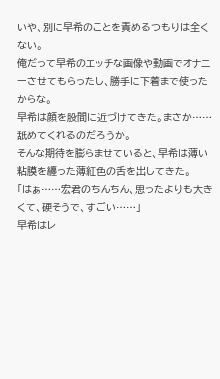いや、別に早希のことを責めるつもりは全くない。
俺だって早希のエッチな画像や動画でオナニーさせてもらったし、勝手に下着まで使ったからな。
早希は顔を股間に近づけてきた。まさか……舐めてくれるのだろうか。
そんな期待を膨らませていると、早希は薄い粘膜を纏った薄紅色の舌を出してきた。
「はぁ……宏君のちんちん、思ったよりも大きくて、硬そうで、すごい……」
早希はレ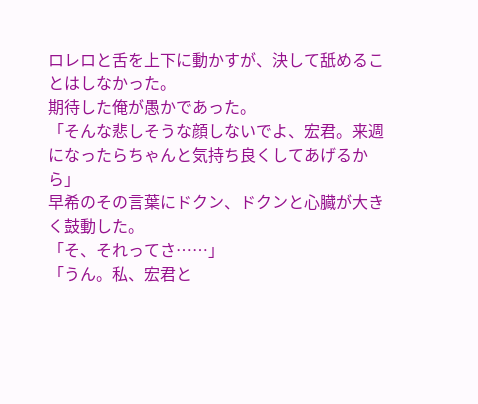ロレロと舌を上下に動かすが、決して舐めることはしなかった。
期待した俺が愚かであった。
「そんな悲しそうな顔しないでよ、宏君。来週になったらちゃんと気持ち良くしてあげるから」
早希のその言葉にドクン、ドクンと心臓が大きく鼓動した。
「そ、それってさ……」
「うん。私、宏君と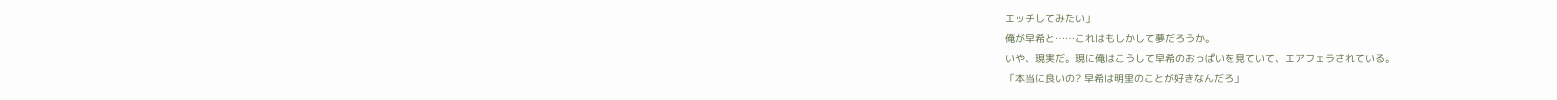エッチしてみたい」
俺が早希と……これはもしかして夢だろうか。
いや、現実だ。現に俺はこうして早希のおっぱいを見ていて、エアフェラされている。
「本当に良いの? 早希は明里のことが好きなんだろ」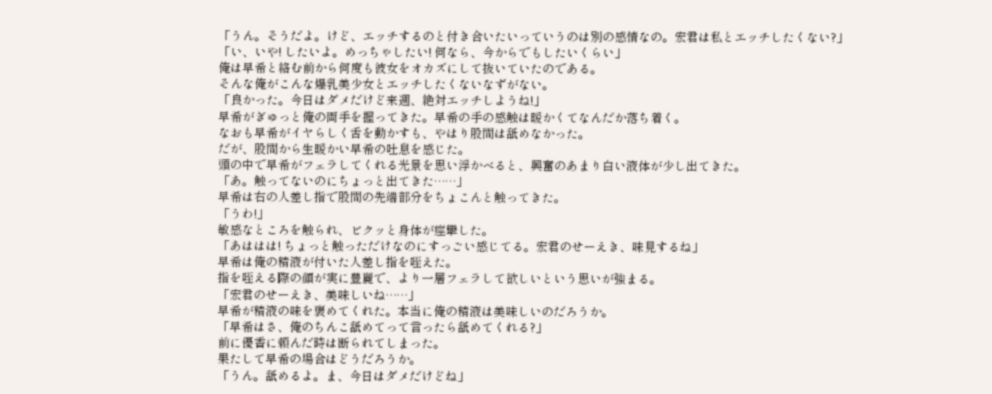「うん。そうだよ。けど、エッチするのと付き合いたいっていうのは別の感情なの。宏君は私とエッチしたくない?」
「い、いや! したいよ。めっちゃしたい! 何なら、今からでもしたいくらい」
俺は早希と絡む前から何度も彼女をオカズにして抜いていたのである。
そんな俺がこんな爆乳美少女とエッチしたくないなずがない。
「良かった。今日はダメだけど来週、絶対エッチしようね!」
早希がぎゅっと俺の両手を握ってきた。早希の手の感触は暖かくてなんだか落ち着く。
なおも早希がイヤらしく舌を動かすも、やはり股間は舐めなかった。
だが、股間から生暖かい早希の吐息を感じた。
頭の中で早希がフェラしてくれる光景を思い浮かべると、興奮のあまり白い液体が少し出てきた。
「あ。触ってないのにちょっと出てきた……」
早希は右の人差し指で股間の先端部分をちょこんと触ってきた。
「うわ!」
敏感なところを触られ、ビクッと身体が痙攣した。
「あははは! ちょっと触っただけなのにすっごい感じてる。宏君のせーえき、味見するね」
早希は俺の精液が付いた人差し指を咥えた。
指を咥える際の顔が実に豊麗で、より一層フェラして欲しいという思いが強まる。
「宏君のせーえき、美味しいね……」
早希が精液の味を褒めてくれた。本当に俺の精液は美味しいのだろうか。
「早希はさ、俺のちんこ舐めてって言ったら舐めてくれる?」
前に優香に頼んだ時は断られてしまった。
果たして早希の場合はどうだろうか。
「うん。舐めるよ。ま、今日はダメだけどね」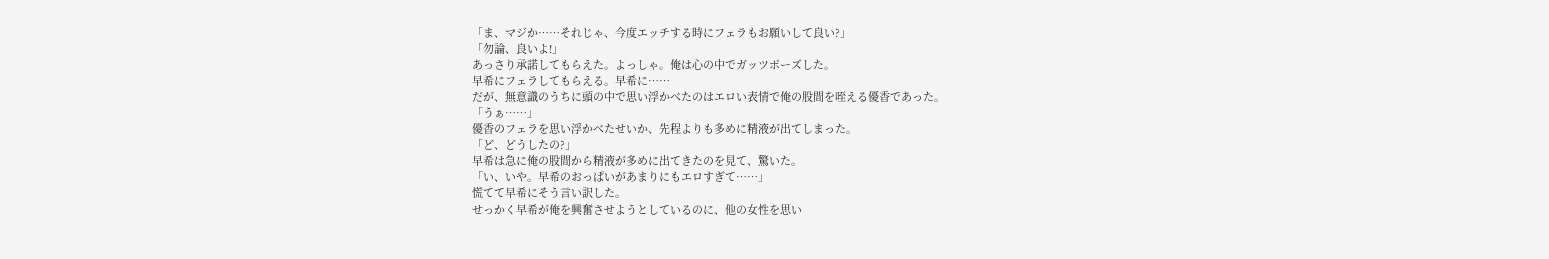「ま、マジか……それじゃ、今度エッチする時にフェラもお願いして良い?」
「勿論、良いよ!」
あっさり承諾してもらえた。よっしゃ。俺は心の中でガッツポーズした。
早希にフェラしてもらえる。早希に……
だが、無意識のうちに頭の中で思い浮かべたのはエロい表情で俺の股間を咥える優香であった。
「うぁ……」
優香のフェラを思い浮かべたせいか、先程よりも多めに精液が出てしまった。
「ど、どうしたの?」
早希は急に俺の股間から精液が多めに出てきたのを見て、驚いた。
「い、いや。早希のおっぱいがあまりにもエロすぎて……」
慌てて早希にそう言い訳した。
せっかく早希が俺を興奮させようとしているのに、他の女性を思い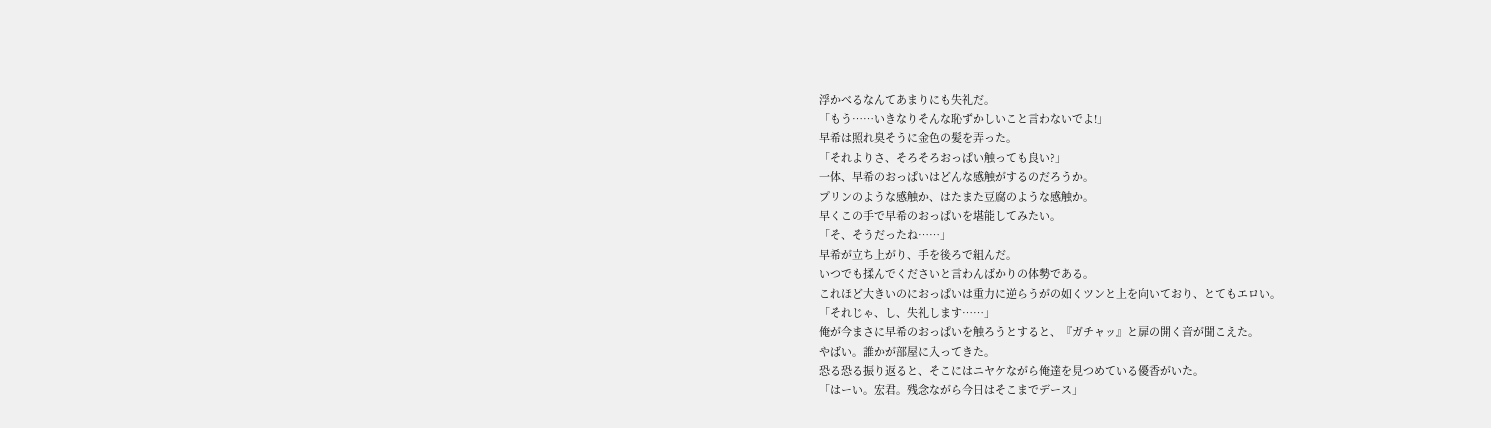浮かべるなんてあまりにも失礼だ。
「もう……いきなりそんな恥ずかしいこと言わないでよ!」
早希は照れ臭そうに金色の髪を弄った。
「それよりさ、そろそろおっぱい触っても良い?」
一体、早希のおっぱいはどんな感触がするのだろうか。
プリンのような感触か、はたまた豆腐のような感触か。
早くこの手で早希のおっぱいを堪能してみたい。
「そ、そうだったね……」
早希が立ち上がり、手を後ろで組んだ。
いつでも揉んでくださいと言わんばかりの体勢である。
これほど大きいのにおっぱいは重力に逆らうがの如くツンと上を向いており、とてもエロい。
「それじゃ、し、失礼します……」
俺が今まさに早希のおっぱいを触ろうとすると、『ガチャッ』と扉の開く音が聞こえた。
やばい。誰かが部屋に入ってきた。
恐る恐る振り返ると、そこにはニヤケながら俺達を見つめている優香がいた。
「はーい。宏君。残念ながら今日はそこまでデース」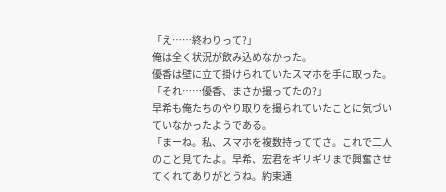「え……終わりって?」
俺は全く状況が飲み込めなかった。
優香は壁に立て掛けられていたスマホを手に取った。
「それ……優香、まさか撮ってたの?」
早希も俺たちのやり取りを撮られていたことに気づいていなかったようである。
「まーね。私、スマホを複数持っててさ。これで二人のこと見てたよ。早希、宏君をギリギリまで興奮させてくれてありがとうね。約束通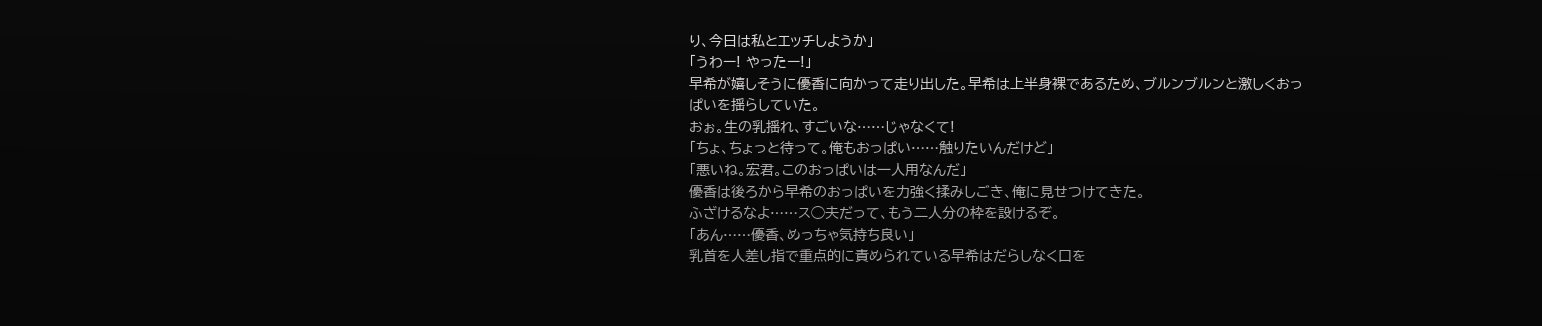り、今日は私とエッチしようか」
「うわー! やったー!」
早希が嬉しそうに優香に向かって走り出した。早希は上半身裸であるため、ブルンブルンと激しくおっぱいを揺らしていた。
おぉ。生の乳揺れ、すごいな……じゃなくて!
「ちょ、ちょっと待って。俺もおっぱい……触りたいんだけど」
「悪いね。宏君。このおっぱいは一人用なんだ」
優香は後ろから早希のおっぱいを力強く揉みしごき、俺に見せつけてきた。
ふざけるなよ……ス◯夫だって、もう二人分の枠を設けるぞ。
「あん……優香、めっちゃ気持ち良い」
乳首を人差し指で重点的に責められている早希はだらしなく口を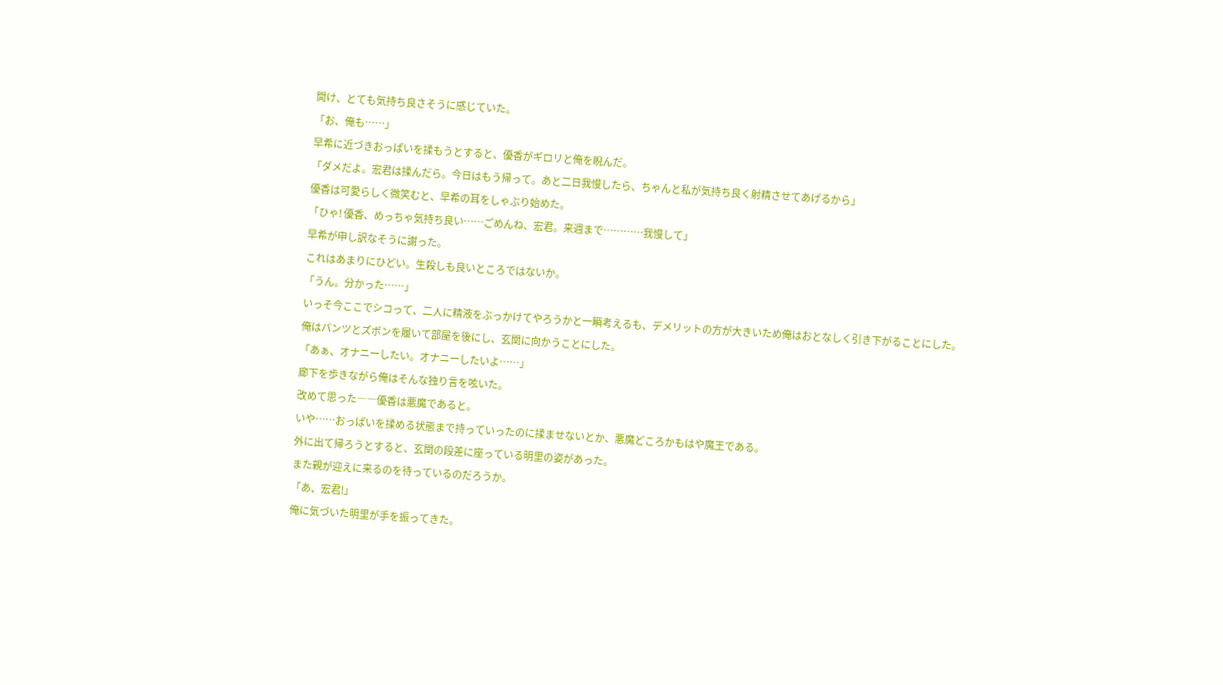開け、とても気持ち良さそうに感じていた。
「お、俺も……」
早希に近づきおっぱいを揉もうとすると、優香がギロリと俺を睨んだ。
「ダメだよ。宏君は揉んだら。今日はもう帰って。あと二日我慢したら、ちゃんと私が気持ち良く射精させてあげるから」
優香は可愛らしく微笑むと、早希の耳をしゃぶり始めた。
「ひゃ! 優香、めっちゃ気持ち良い……ごめんね、宏君。来週まで…………我慢して」
早希が申し訳なそうに謝った。
これはあまりにひどい。生殺しも良いところではないか。
「うん。分かった……」
いっそ今ここでシコって、二人に精液をぶっかけてやろうかと一瞬考えるも、デメリットの方が大きいため俺はおとなしく引き下がることにした。
俺はパンツとズボンを履いて部屋を後にし、玄関に向かうことにした。
「あぁ、オナニーしたい。オナニーしたいよ……」
廊下を歩きながら俺はそんな独り言を呟いた。
改めて思った――優香は悪魔であると。
いや……おっぱいを揉める状態まで持っていったのに揉ませないとか、悪魔どころかもはや魔王である。
外に出て帰ろうとすると、玄関の段差に座っている明里の姿があった。
また親が迎えに来るのを待っているのだろうか。
「あ、宏君!」
俺に気づいた明里が手を振ってきた。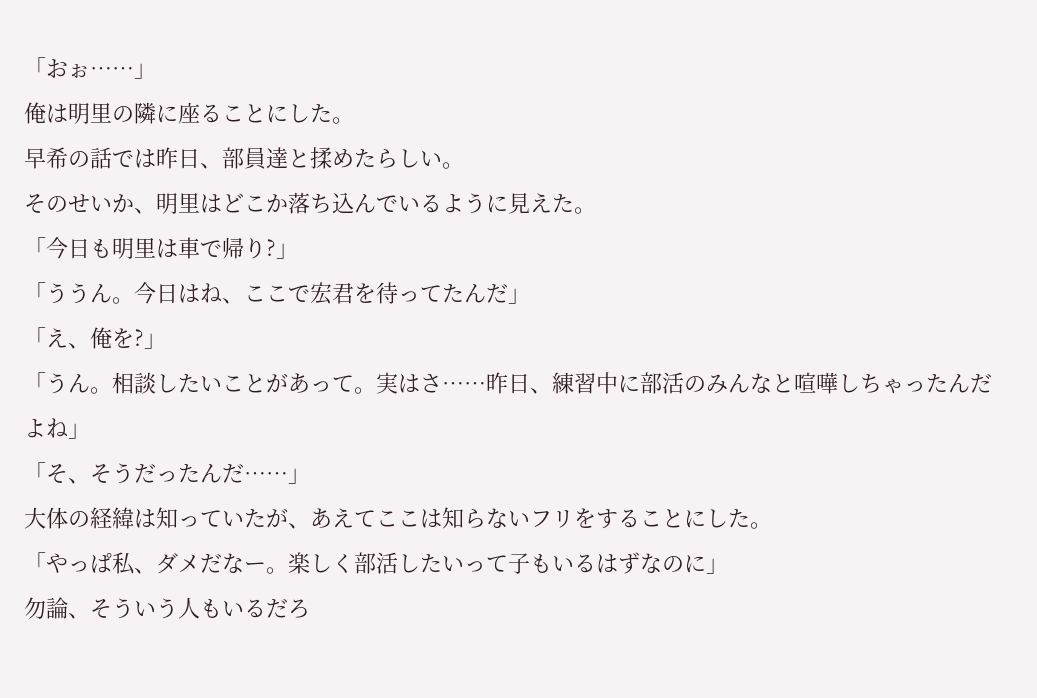「おぉ……」
俺は明里の隣に座ることにした。
早希の話では昨日、部員達と揉めたらしい。
そのせいか、明里はどこか落ち込んでいるように見えた。
「今日も明里は車で帰り?」
「ううん。今日はね、ここで宏君を待ってたんだ」
「え、俺を?」
「うん。相談したいことがあって。実はさ……昨日、練習中に部活のみんなと喧嘩しちゃったんだよね」
「そ、そうだったんだ……」
大体の経緯は知っていたが、あえてここは知らないフリをすることにした。
「やっぱ私、ダメだなー。楽しく部活したいって子もいるはずなのに」
勿論、そういう人もいるだろ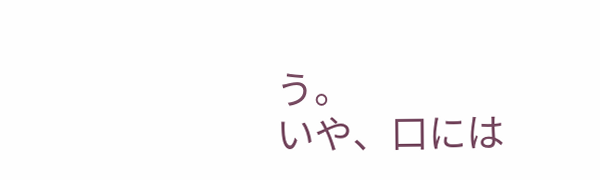う。
いや、口には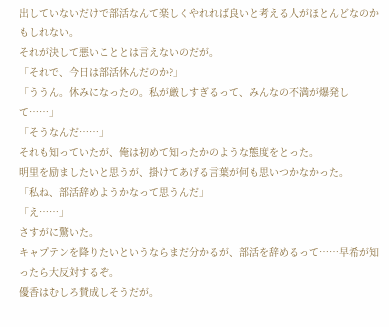出していないだけで部活なんて楽しくやれれば良いと考える人がほとんどなのかもしれない。
それが決して悪いこととは言えないのだが。
「それで、今日は部活休んだのか?」
「ううん。休みになったの。私が厳しすぎるって、みんなの不満が爆発して……」
「そうなんだ……」
それも知っていたが、俺は初めて知ったかのような態度をとった。
明里を励ましたいと思うが、掛けてあげる言葉が何も思いつかなかった。
「私ね、部活辞めようかなって思うんだ」
「え……」
さすがに驚いた。
キャプテンを降りたいというならまだ分かるが、部活を辞めるって……早希が知ったら大反対するぞ。
優香はむしろ賛成しそうだが。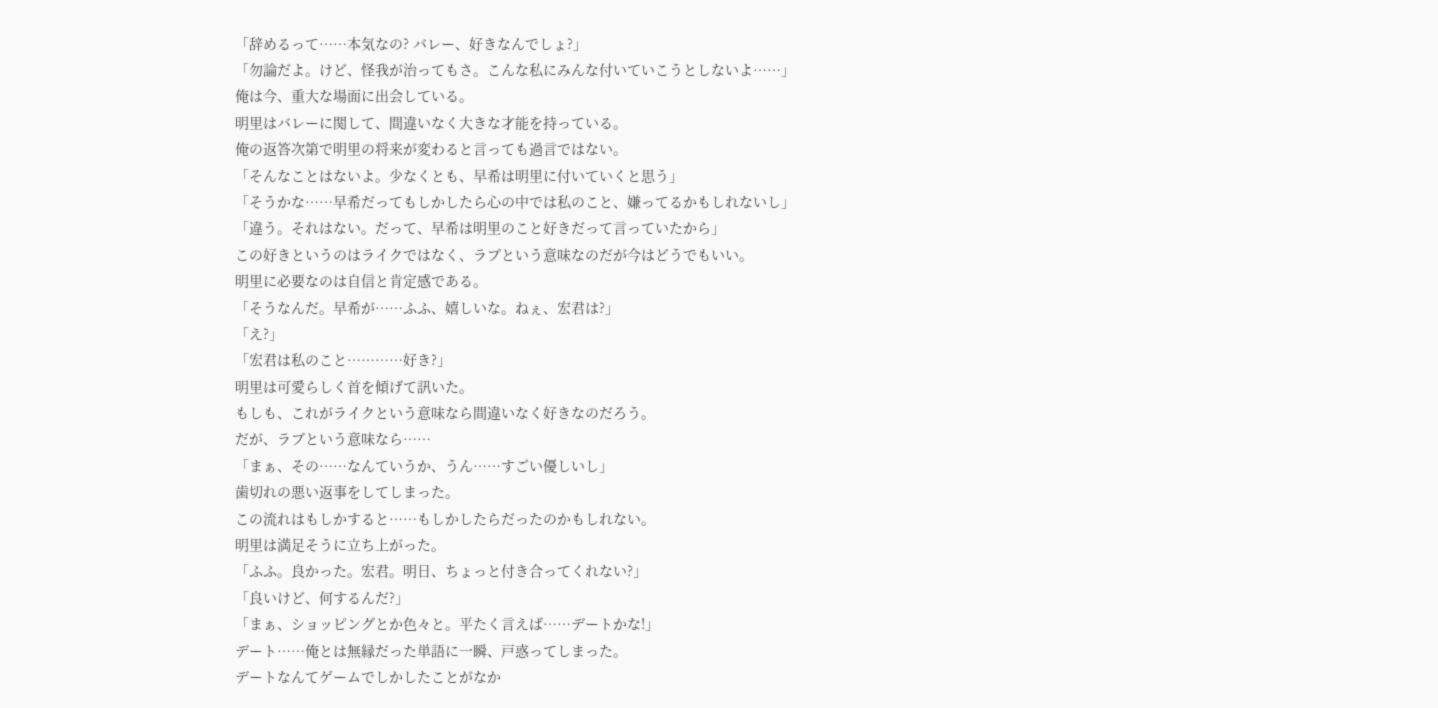「辞めるって……本気なの? バレー、好きなんでしょ?」
「勿論だよ。けど、怪我が治ってもさ。こんな私にみんな付いていこうとしないよ……」
俺は今、重大な場面に出会している。
明里はバレーに関して、間違いなく大きな才能を持っている。
俺の返答次第で明里の将来が変わると言っても過言ではない。
「そんなことはないよ。少なくとも、早希は明里に付いていくと思う」
「そうかな……早希だってもしかしたら心の中では私のこと、嫌ってるかもしれないし」
「違う。それはない。だって、早希は明里のこと好きだって言っていたから」
この好きというのはライクではなく、ラブという意味なのだが今はどうでもいい。
明里に必要なのは自信と肯定感である。
「そうなんだ。早希が……ふふ、嬉しいな。ねぇ、宏君は?」
「え?」
「宏君は私のこと…………好き?」
明里は可愛らしく首を傾げて訊いた。
もしも、これがライクという意味なら間違いなく好きなのだろう。
だが、ラブという意味なら……
「まぁ、その……なんていうか、うん……すごい優しいし」
歯切れの悪い返事をしてしまった。
この流れはもしかすると……もしかしたらだったのかもしれない。
明里は満足そうに立ち上がった。
「ふふ。良かった。宏君。明日、ちょっと付き合ってくれない?」
「良いけど、何するんだ?」
「まぁ、ショッピングとか色々と。平たく言えば……デートかな!」
デート……俺とは無縁だった単語に一瞬、戸惑ってしまった。
デートなんてゲームでしかしたことがなか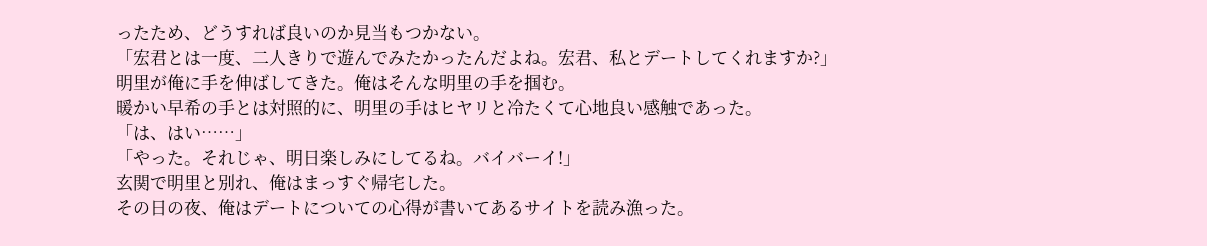ったため、どうすれば良いのか見当もつかない。
「宏君とは一度、二人きりで遊んでみたかったんだよね。宏君、私とデートしてくれますか?」
明里が俺に手を伸ばしてきた。俺はそんな明里の手を掴む。
暖かい早希の手とは対照的に、明里の手はヒヤリと冷たくて心地良い感触であった。
「は、はい……」
「やった。それじゃ、明日楽しみにしてるね。バイバーイ!」
玄関で明里と別れ、俺はまっすぐ帰宅した。
その日の夜、俺はデートについての心得が書いてあるサイトを読み漁った。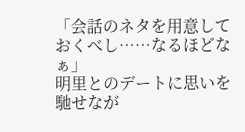「会話のネタを用意しておくべし……なるほどなぁ」
明里とのデートに思いを馳せなが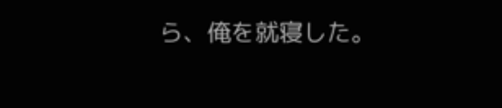ら、俺を就寝した。